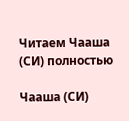Читаем Чааша (СИ) полностью

Чааша (СИ)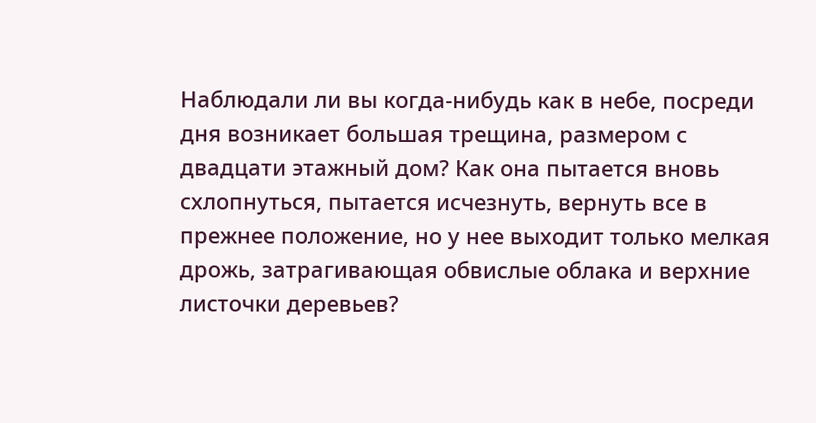Наблюдали ли вы когда-нибудь как в небе, посреди дня возникает большая трещина, размером с двадцати этажный дом? Как она пытается вновь схлопнуться, пытается исчезнуть, вернуть все в прежнее положение, но у нее выходит только мелкая дрожь, затрагивающая обвислые облака и верхние листочки деревьев?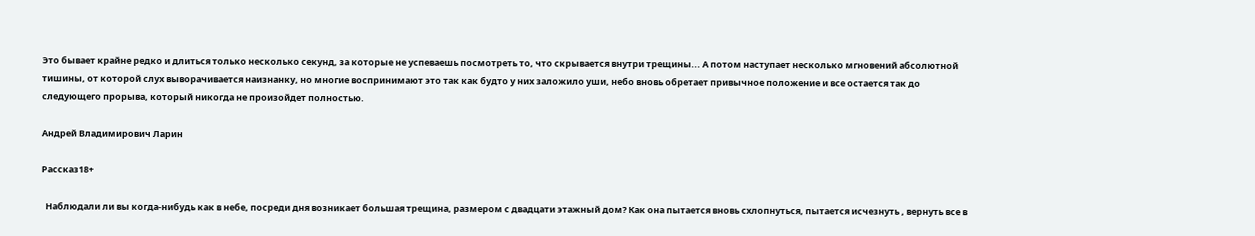Это бывает крайне редко и длиться только несколько секунд, за которые не успеваешь посмотреть то, что скрывается внутри трещины... А потом наступает несколько мгновений абсолютной тишины, от которой слух выворачивается наизнанку, но многие воспринимают это так как будто у них заложило уши, небо вновь обретает привычное положение и все остается так до следующего прорыва, который никогда не произойдет полностью.

Андрей Владимирович Ларин

Рассказ18+

  Наблюдали ли вы когда-нибудь как в небе, посреди дня возникает большая трещина, размером с двадцати этажный дом? Как она пытается вновь схлопнуться, пытается исчезнуть , вернуть все в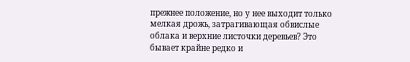прежнее положение, но у нее выходит только мелкая дрожь, затрагивающая обвислые облака и верхние листочки деревьев? Это бывает крайне редко и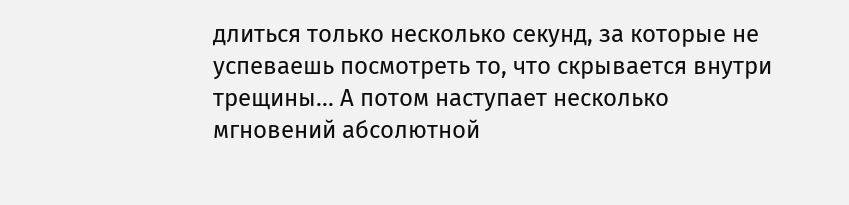длиться только несколько секунд, за которые не успеваешь посмотреть то, что скрывается внутри трещины... А потом наступает несколько мгновений абсолютной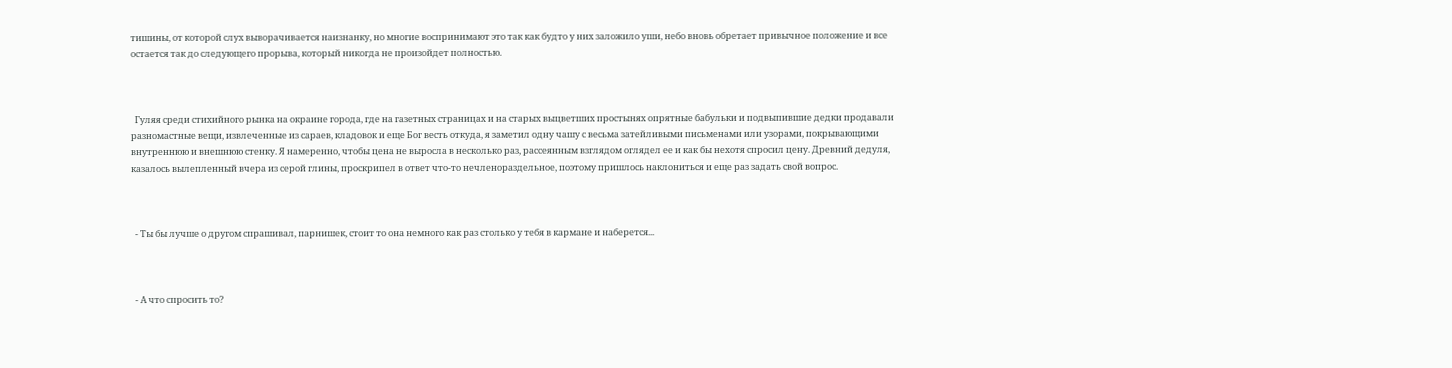тишины, от которой слух выворачивается наизнанку, но многие воспринимают это так как будто у них заложило уши, небо вновь обретает привычное положение и все остается так до следующего прорыва, который никогда не произойдет полностью.



  Гуляя среди стихийного рынка на окраине города, где на газетных страницах и на старых выцветших простынях опрятные бабульки и подвыпившие дедки продавали разномастные вещи, извлеченные из сараев, кладовок и еще Бог весть откуда, я заметил одну чашу с весьма затейливыми письменами или узорами, покрывающими внутреннюю и внешнюю стенку. Я намеренно, чтобы цена не выросла в несколько раз, рассеянным взглядом оглядел ее и как бы нехотя спросил цену. Древний дедуля, казалось вылепленный вчера из серой глины, проскрипел в ответ что-то нечленораздельное, поэтому пришлось наклониться и еще раз задать свой вопрос.



  - Ты бы лучше о другом спрашивал, парнишек, стоит то она немного как раз столько у тебя в кармане и наберется...



  - А что спросить то?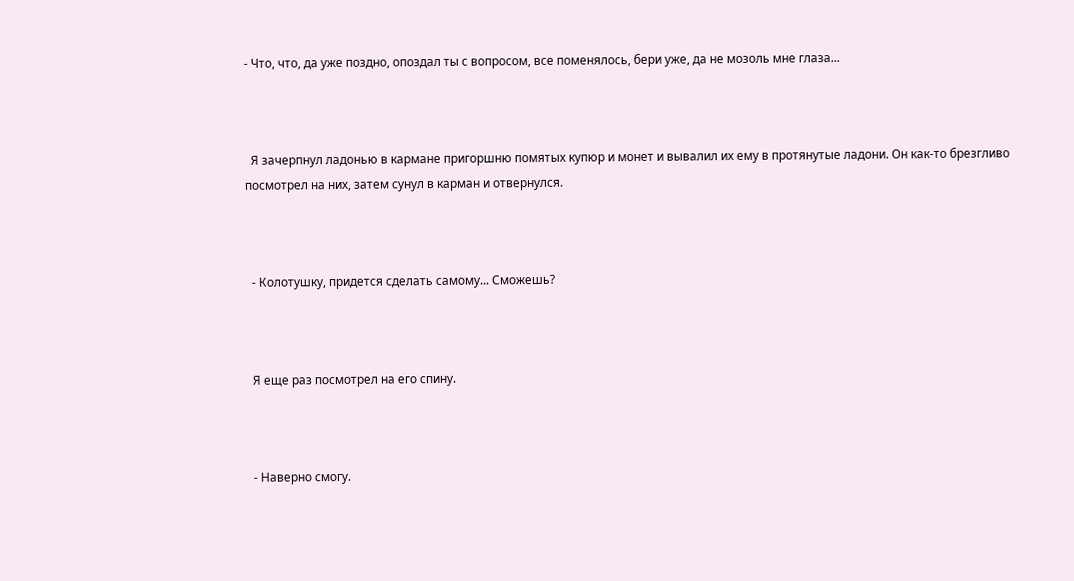- Что, что, да уже поздно, опоздал ты с вопросом, все поменялось, бери уже, да не мозоль мне глаза...



  Я зачерпнул ладонью в кармане пригоршню помятых купюр и монет и вывалил их ему в протянутые ладони. Он как-то брезгливо посмотрел на них, затем сунул в карман и отвернулся.



  - Колотушку, придется сделать самому... Сможешь?



  Я еще раз посмотрел на его спину.



  - Наверно смогу.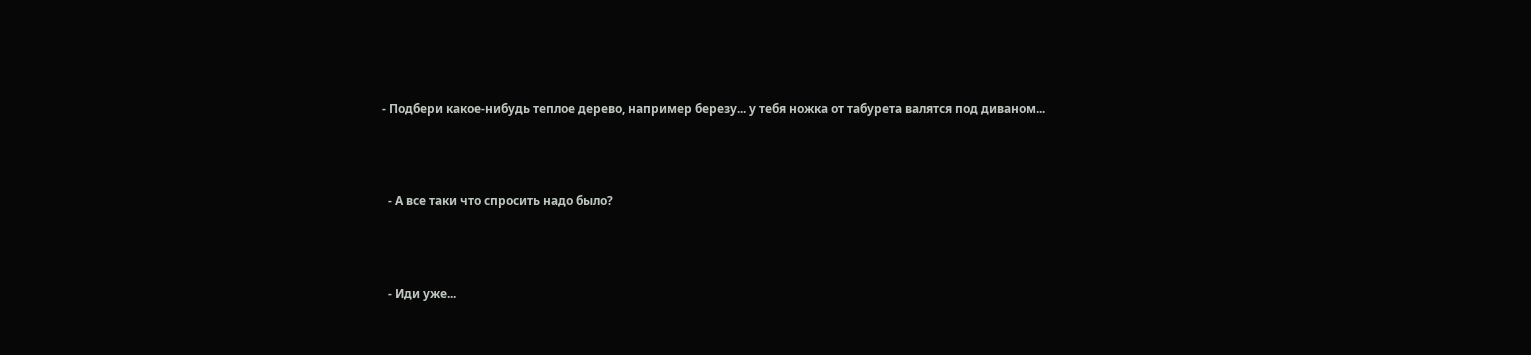- Подбери какое-нибудь теплое дерево, например березу... у тебя ножка от табурета валятся под диваном...



  - А все таки что спросить надо было?



  - Иди уже...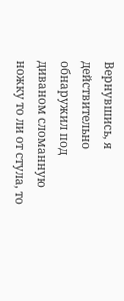Вернувшись, я действительно обнаружил под диваном сломанную ножку то ли от стула, то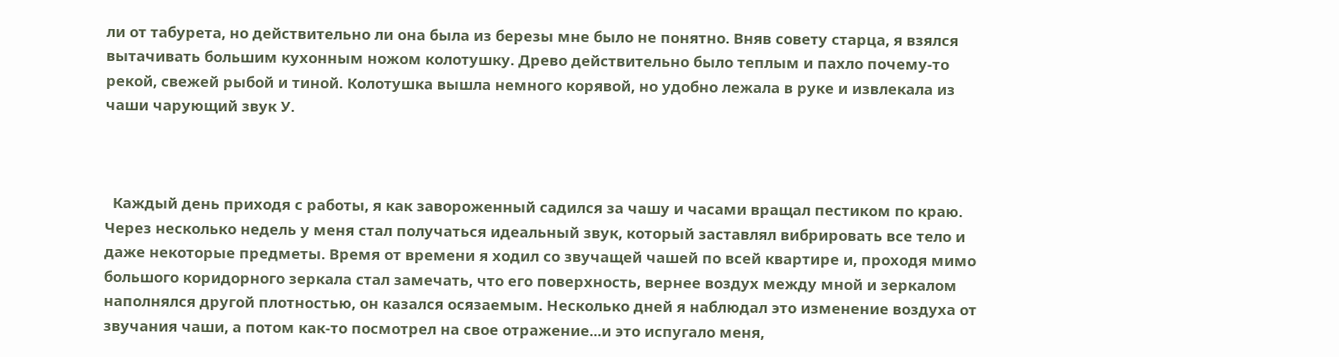ли от табурета, но действительно ли она была из березы мне было не понятно. Вняв совету старца, я взялся вытачивать большим кухонным ножом колотушку. Древо действительно было теплым и пахло почему-то рекой, свежей рыбой и тиной. Колотушка вышла немного корявой, но удобно лежала в руке и извлекала из чаши чарующий звук У.



  Каждый день приходя с работы, я как завороженный садился за чашу и часами вращал пестиком по краю. Через несколько недель у меня стал получаться идеальный звук, который заставлял вибрировать все тело и даже некоторые предметы. Время от времени я ходил со звучащей чашей по всей квартире и, проходя мимо большого коридорного зеркала стал замечать, что его поверхность, вернее воздух между мной и зеркалом наполнялся другой плотностью, он казался осязаемым. Несколько дней я наблюдал это изменение воздуха от звучания чаши, а потом как-то посмотрел на свое отражение...и это испугало меня,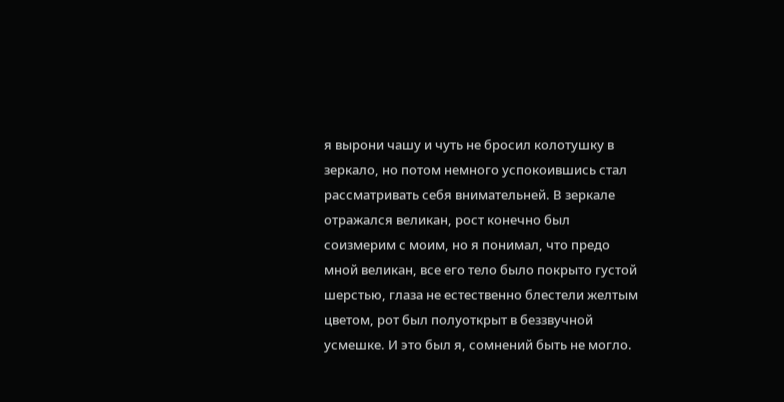я вырони чашу и чуть не бросил колотушку в зеркало, но потом немного успокоившись стал рассматривать себя внимательней. В зеркале отражался великан, рост конечно был соизмерим с моим, но я понимал, что предо мной великан, все его тело было покрыто густой шерстью, глаза не естественно блестели желтым цветом, рот был полуоткрыт в беззвучной усмешке. И это был я, сомнений быть не могло.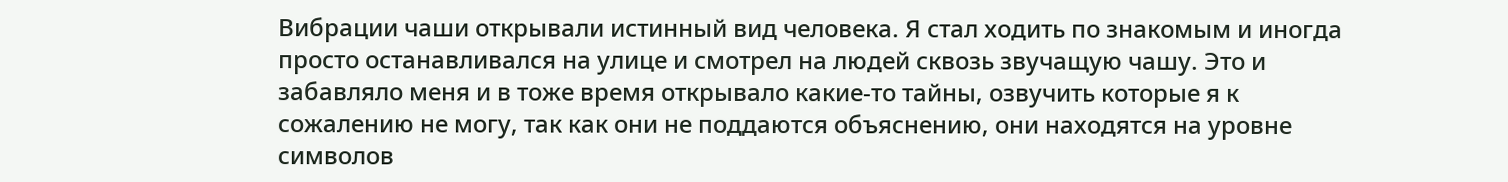Вибрации чаши открывали истинный вид человека. Я стал ходить по знакомым и иногда просто останавливался на улице и смотрел на людей сквозь звучащую чашу. Это и забавляло меня и в тоже время открывало какие-то тайны, озвучить которые я к сожалению не могу, так как они не поддаются объяснению, они находятся на уровне символов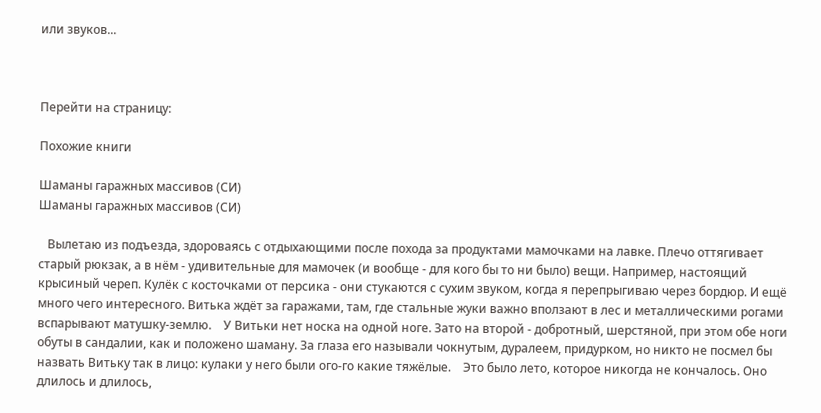или звуков...



Перейти на страницу:

Похожие книги

Шаманы гаражных массивов (СИ)
Шаманы гаражных массивов (СИ)

   Вылетаю из подъезда, здороваясь с отдыхающими после похода за продуктами мамочками на лавке. Плечо оттягивает старый рюкзак, а в нём - удивительные для мамочек (и вообще - для кого бы то ни было) вещи. Например, настоящий крысиный череп. Кулёк с косточками от персика - они стукаются с сухим звуком, когда я перепрыгиваю через бордюр. И ещё много чего интересного. Витька ждёт за гаражами, там, где стальные жуки важно вползают в лес и металлическими рогами вспарывают матушку-землю.    У Витьки нет носка на одной ноге. Зато на второй - добротный, шерстяной, при этом обе ноги обуты в сандалии, как и положено шаману. За глаза его называли чокнутым, дуралеем, придурком, но никто не посмел бы назвать Витьку так в лицо: кулаки у него были ого-го какие тяжёлые.    Это было лето, которое никогда не кончалось. Оно длилось и длилось,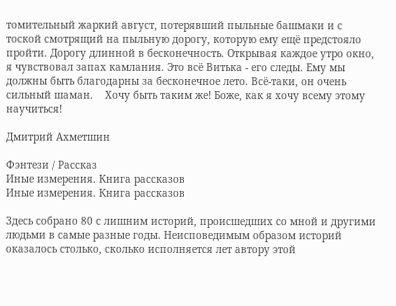томительный жаркий август, потерявший пыльные башмаки и с тоской смотрящий на пыльную дорогу, которую ему ещё предстояло пройти. Дорогу длинной в бесконечность. Открывая каждое утро окно, я чувствовал запах камлания. Это всё Витька - его следы. Ему мы должны быть благодарны за бесконечное лето. Всё-таки, он очень сильный шаман.    Хочу быть таким же! Боже, как я хочу всему этому научиться!

Дмитрий Ахметшин

Фэнтези / Рассказ
Иные измерения. Книга рассказов
Иные измерения. Книга рассказов

Здесь собрано 80 с лишним историй, происшедших со мной и другими людьми в самые разные годы. Неисповедимым образом историй оказалось столько, сколько исполняется лет автору этой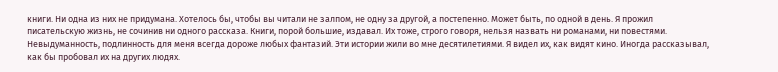книги. Ни одна из них не придумана. Хотелось бы, чтобы вы читали не залпом, не одну за другой, а постепенно. Может быть, по одной в день. Я прожил писательскую жизнь, не сочинив ни одного рассказа. Книги, порой большие, издавал. Их тоже, строго говоря, нельзя назвать ни романами, ни повестями. Невыдуманность, подлинность для меня всегда дороже любых фантазий. Эти истории жили во мне десятилетиями. Я видел их, как видят кино. Иногда рассказывал, как бы пробовал их на других людях.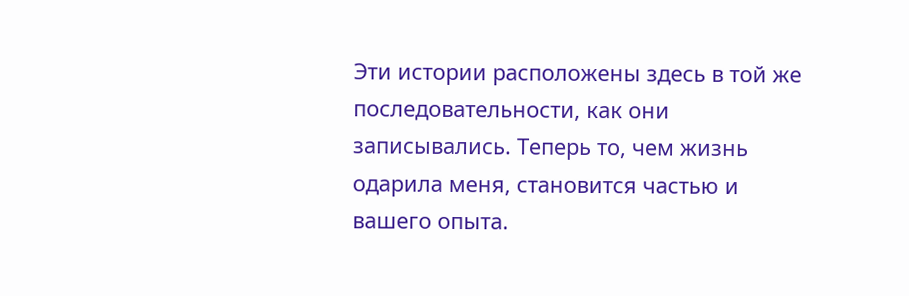Эти истории расположены здесь в той же последовательности, как они записывались. Теперь то, чем жизнь одарила меня, становится частью и вашего опыта.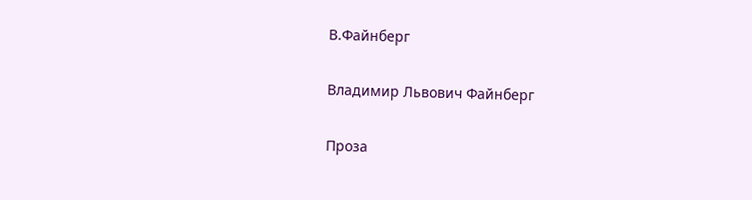В.Файнберг

Владимир Львович Файнберг

Проза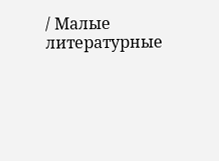/ Малые литературные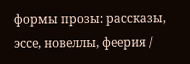формы прозы: рассказы, эссе, новеллы, феерия /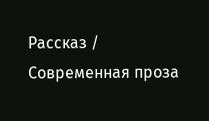Рассказ / Современная проза